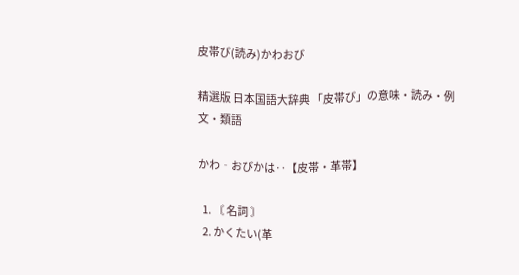皮帯び(読み)かわおび

精選版 日本国語大辞典 「皮帯び」の意味・読み・例文・類語

かわ‐おびかは‥【皮帯・革帯】

  1. 〘 名詞 〙
  2. かくたい(革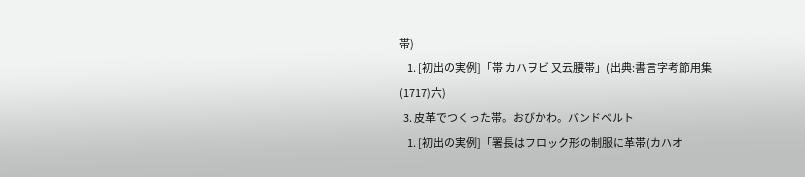帯)
    1. [初出の実例]「帯 カハヲビ 又云腰帯」(出典:書言字考節用集(1717)六)
  3. 皮革でつくった帯。おびかわ。バンドベルト
    1. [初出の実例]「署長はフロック形の制服に革帯(カハオ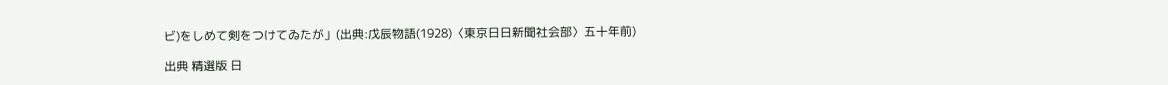ビ)をしめて剣をつけてゐたが」(出典:戊辰物語(1928)〈東京日日新聞社会部〉五十年前)

出典 精選版 日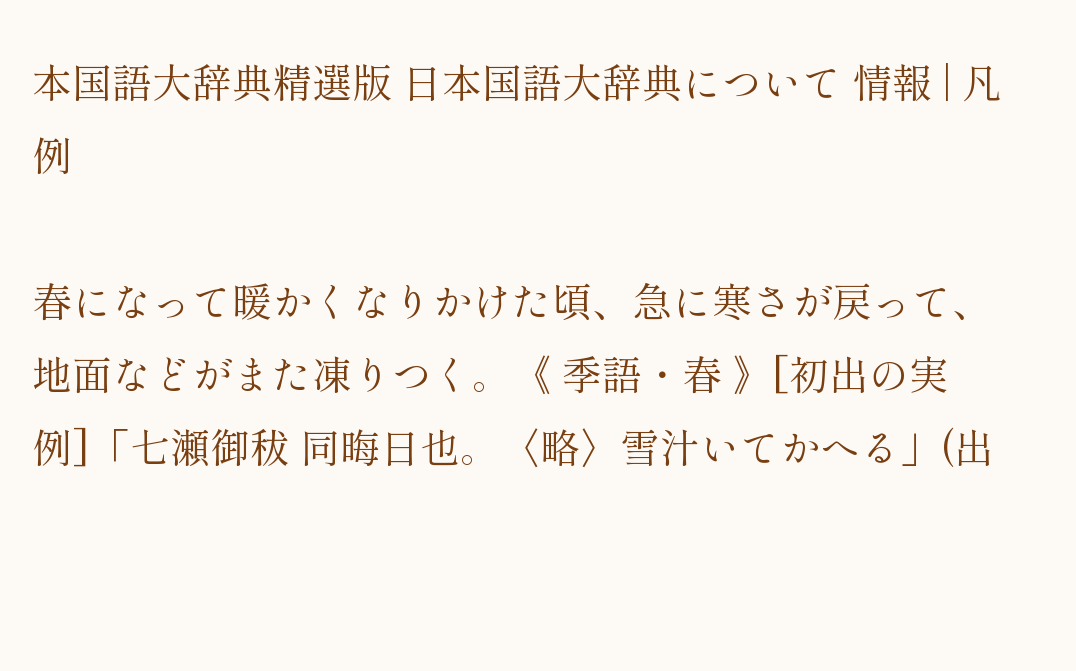本国語大辞典精選版 日本国語大辞典について 情報 | 凡例

春になって暖かくなりかけた頃、急に寒さが戻って、地面などがまた凍りつく。《 季語・春 》[初出の実例]「七瀬御秡 同晦日也。〈略〉雪汁いてかへる」(出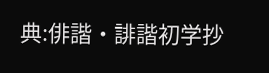典:俳諧・誹諧初学抄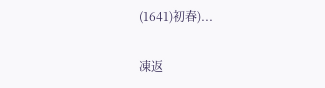(1641)初春)...

凍返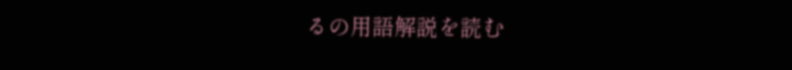るの用語解説を読む